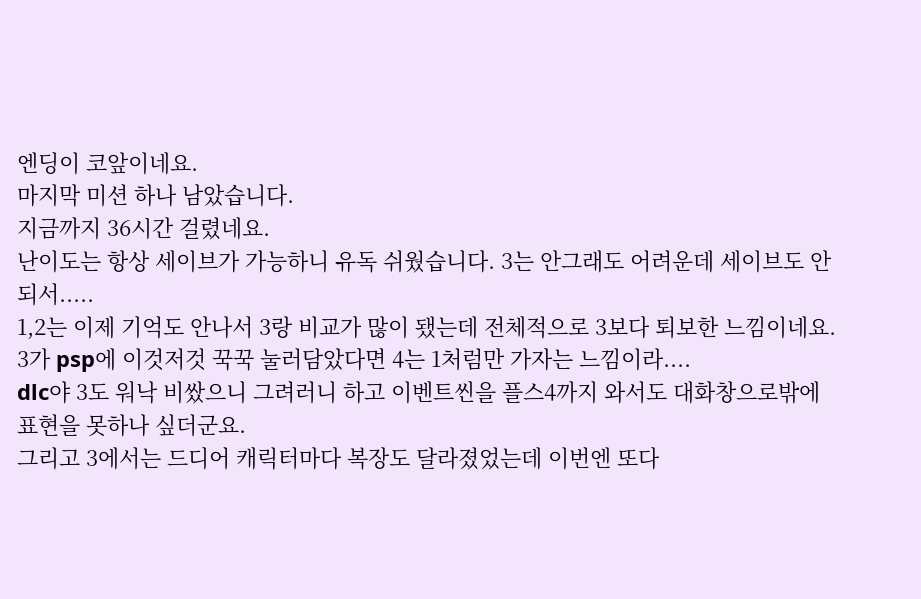엔딩이 코앞이네요.
마지막 미션 하나 남았습니다.
지금까지 36시간 걸렸네요.
난이도는 항상 세이브가 가능하니 유독 쉬웠습니다. 3는 안그래도 어려운데 세이브도 안되서.....
1,2는 이제 기억도 안나서 3랑 비교가 많이 됐는데 전체적으로 3보다 퇴보한 느낌이네요.
3가 psp에 이것저것 꾹꾹 눌러담았다면 4는 1처럼만 가자는 느낌이라....
dlc야 3도 워낙 비쌌으니 그려러니 하고 이벤트씬을 플스4까지 와서도 대화창으로밖에 표현을 못하나 싶더군요.
그리고 3에서는 드디어 캐릭터마다 복장도 달라졌었는데 이번엔 또다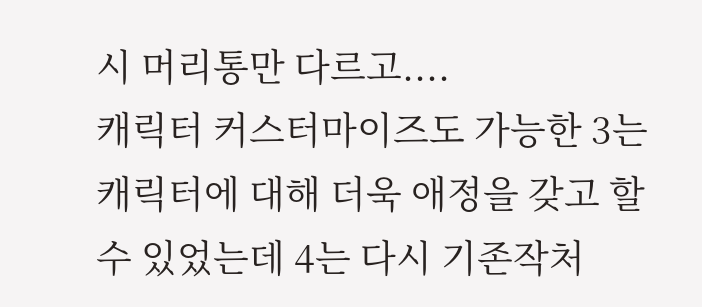시 머리통만 다르고....
캐릭터 커스터마이즈도 가능한 3는 캐릭터에 대해 더욱 애정을 갖고 할 수 있었는데 4는 다시 기존작처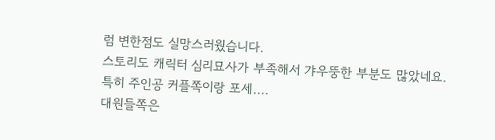럼 변한점도 실망스러웠습니다.
스토리도 캐릭터 심리묘사가 부족해서 갸우뚱한 부분도 많았네요. 특히 주인공 커플쪽이랑 포세....
대원들쪽은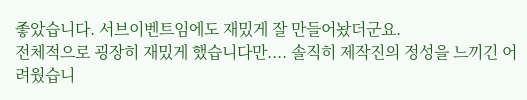좋았습니다. 서브이벤트임에도 재밌게 잘 만들어놨더군요.
전체적으로 굉장히 재밌게 했습니다만.... 솔직히 제작진의 정성을 느끼긴 어려웠습니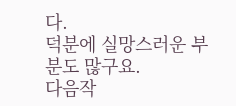다.
덕분에 실망스러운 부분도 많구요.
다음작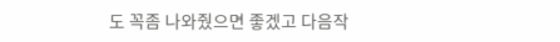도 꼭좀 나와줬으면 좋겠고 다음작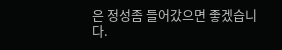은 정성좀 들어갔으면 좋겠습니다.